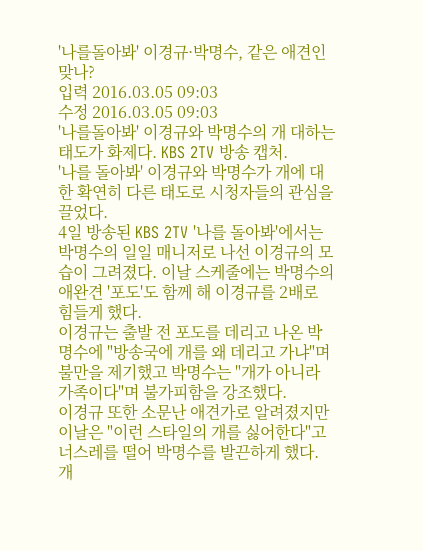'나를돌아봐' 이경규·박명수, 같은 애견인 맞나?
입력 2016.03.05 09:03
수정 2016.03.05 09:03
'나를돌아봐' 이경규와 박명수의 개 대하는 태도가 화제다. KBS 2TV 방송 캡처.
'나를 돌아봐' 이경규와 박명수가 개에 대한 확연히 다른 태도로 시청자들의 관심을 끌었다.
4일 방송된 KBS 2TV '나를 돌아봐'에서는 박명수의 일일 매니저로 나선 이경규의 모습이 그려졌다. 이날 스케줄에는 박명수의 애완견 '포도'도 함께 해 이경규를 2배로 힘들게 했다.
이경규는 출발 전 포도를 데리고 나온 박명수에 "방송국에 개를 왜 데리고 가냐"며 불만을 제기했고 박명수는 "개가 아니라 가족이다"며 불가피함을 강조했다.
이경규 또한 소문난 애견가로 알려졌지만 이날은 "이런 스타일의 개를 싫어한다"고 너스레를 떨어 박명수를 발끈하게 했다.
개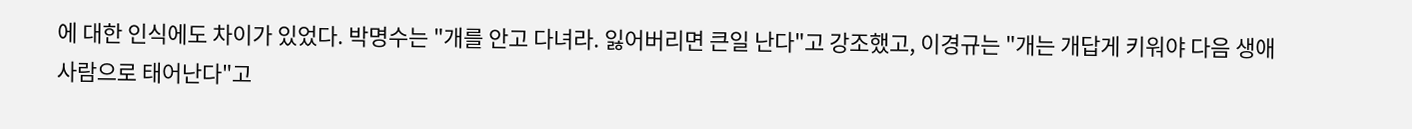에 대한 인식에도 차이가 있었다. 박명수는 "개를 안고 다녀라. 잃어버리면 큰일 난다"고 강조했고, 이경규는 "개는 개답게 키워야 다음 생애 사람으로 태어난다"고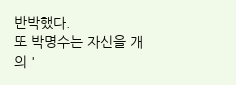반박했다.
또 박명수는 자신을 개의 '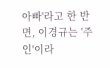아빠'라고 한 반면, 이경규는 '주인'이라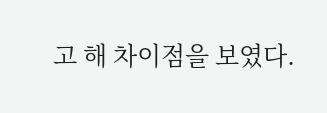고 해 차이점을 보였다.